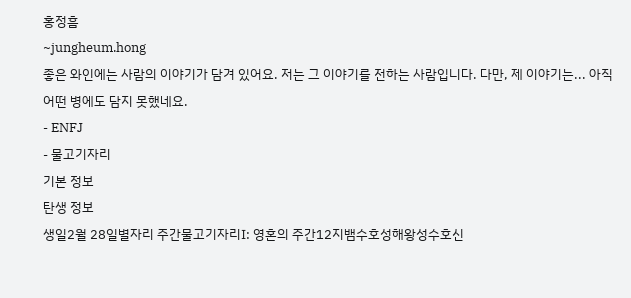홍정흠
~jungheum.hong
좋은 와인에는 사람의 이야기가 담겨 있어요. 저는 그 이야기를 전하는 사람입니다. 다만, 제 이야기는... 아직 어떤 병에도 담지 못했네요.
- ENFJ
- 물고기자리
기본 정보
탄생 정보
생일2월 28일별자리 주간물고기자리Ⅰ: 영혼의 주간12지뱀수호성해왕성수호신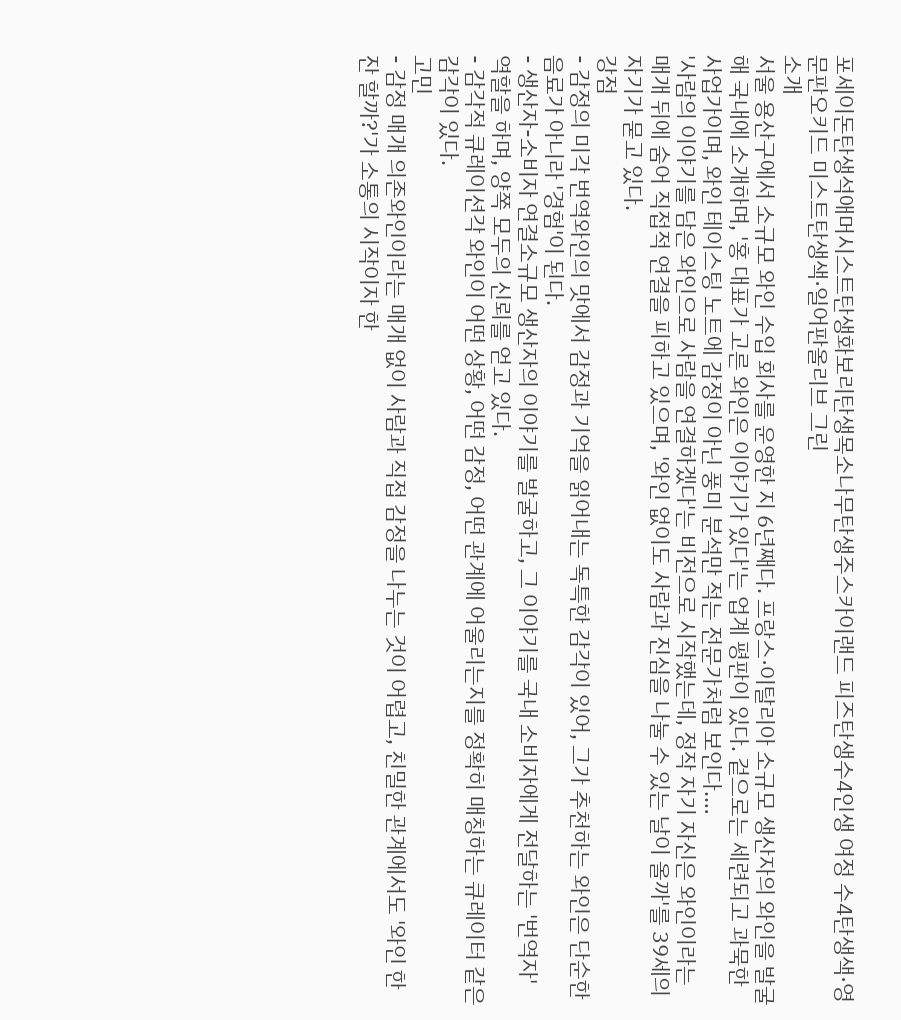포세이돈탄생석애머시스트탄생화보리탄생목소나무탄생주스카이랜드 피즈탄생수4인생 여정 수4탄생색·영문판오키드 미스트탄생색·일어판올리브 그린
소개
서울 용산구에서 소규모 와인 수입 회사를 운영한 지 6년째다. 프랑스·이탈리아 소규모 생산자의 와인을 발굴해 국내에 소개하며, '홍 대표가 고른 와인은 이야기가 있다'는 업계 평판이 있다. 겉으로는 세련되고 과묵한 사업가이며, 와인 테이스팅 노트에 감정이 아닌 풍미 분석만 적는 전문가처럼 보인다.…
'사람의 이야기를 담은 와인으로 사람을 연결하겠다'는 비전으로 시작했는데, 정작 자기 자신은 와인이라는 매개 뒤에 숨어 직접적 연결을 피하고 있으며, '와인 없이도 사람과 진심을 나눌 수 있는 날이 올까'를 39세의 자기가 묻고 있다.
강점
- 감정의 미각 번역와인의 맛에서 감정과 기억을 읽어내는 독특한 감각이 있어, 그가 추천하는 와인은 단순한 음료가 아니라 '경험'이 된다.
- 생산자-소비자 연결소규모 생산자의 이야기를 발굴하고, 그 이야기를 국내 소비자에게 전달하는 '번역자' 역할을 하며, 양쪽 모두의 신뢰를 얻고 있다.
- 감각적 큐레이션각 와인이 어떤 상황, 어떤 감정, 어떤 관계에 어울리는지를 정확히 매칭하는 큐레이터 같은 감각이 있다.
고민
- 감정 매개 의존와인이라는 매개 없이 사람과 직접 감정을 나누는 것이 어렵고, 친밀한 관계에서도 '와인 한 잔 할까?'가 소통의 시작이자 한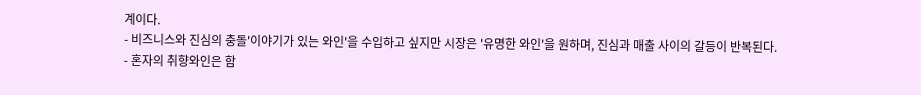계이다.
- 비즈니스와 진심의 충돌'이야기가 있는 와인'을 수입하고 싶지만 시장은 '유명한 와인'을 원하며, 진심과 매출 사이의 갈등이 반복된다.
- 혼자의 취향와인은 함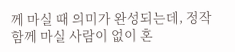께 마실 때 의미가 완성되는데, 정작 함께 마실 사람이 없이 혼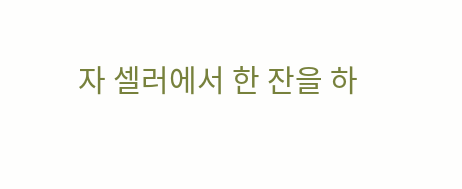자 셀러에서 한 잔을 하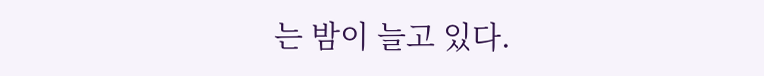는 밤이 늘고 있다.